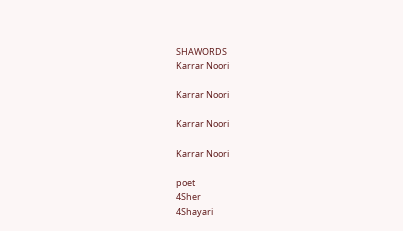SHAWORDS
Karrar Noori

Karrar Noori

Karrar Noori

Karrar Noori

poet
4Sher
4Shayari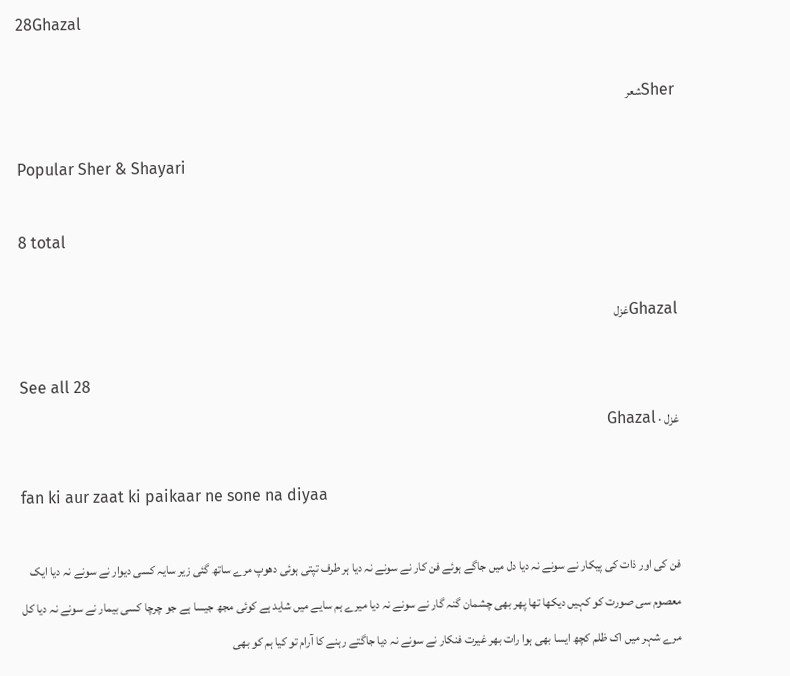28Ghazal

Sherشعر

Popular Sher & Shayari

8 total

Ghazalغزل

See all 28
غزل · Ghazal

fan ki aur zaat ki paikaar ne sone na diyaa

فن کی اور ذات کی پیکار نے سونے نہ دیا دل میں جاگے ہوئے فن کار نے سونے نہ دیا ہر طرف تپتی ہوئی دھوپ مرے ساتھ گئی زیر سایہ کسی دیوار نے سونے نہ دیا ایک معصوم سی صورت کو کہیں دیکھا تھا پھر بھی چشمان گنہ گار نے سونے نہ دیا میرے ہم سایے میں شاید ہے کوئی مجھ جیسا ہے جو چرچا کسی بیمار نے سونے نہ دیا کل مرے شہر میں اک ظلم کچھ ایسا بھی ہوا رات بھر غیرت فنکار نے سونے نہ دیا جاگتے رہنے کا آرام تو کیا ہم کو بھی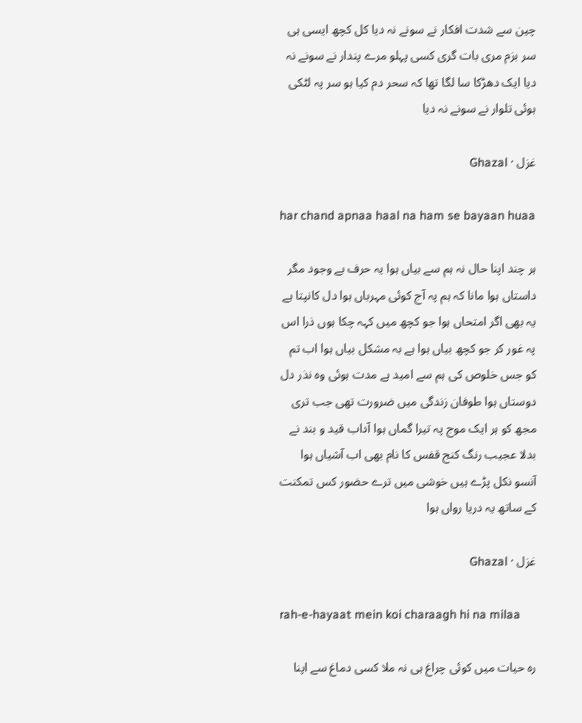چین سے شدت افکار نے سونے نہ دیا کل کچھ ایسی ہی سر بزم مری بات گری کسی پہلو مرے پندار نے سونے نہ دیا ایک دھڑکا سا لگا تھا کہ سحر دم کیا ہو سر پہ لٹکی ہوئی تلوار نے سونے نہ دیا

غزل · Ghazal

har chand apnaa haal na ham se bayaan huaa

ہر چند اپنا حال نہ ہم سے بیاں ہوا یہ حرف بے وجود مگر داستاں ہوا مانا کہ ہم پہ آج کوئی مہرباں ہوا دل کانپتا ہے یہ بھی اگر امتحاں ہوا جو کچھ میں کہہ چکا ہوں ذرا اس پہ غور کر جو کچھ بیاں ہوا ہے بہ مشکل بیاں ہوا اب تم کو جس خلوص کی ہم سے امید ہے مدت ہوئی وہ نذر دل دوستاں ہوا طوفان زندگی میں ضرورت تھی جب تری مجھ کو ہر ایک موج پہ تیرا گماں ہوا آداب قید و بند نے بدلا عجیب رنگ کنج قفس کا نام بھی اب آشیاں ہوا آنسو نکل پڑے ہیں خوشی میں ترے حضور کس تمکنت کے ساتھ یہ دریا رواں ہوا

غزل · Ghazal

rah-e-hayaat mein koi charaagh hi na milaa

رہ حیات میں کوئی چراغ ہی نہ ملا کسی دماغ سے اپنا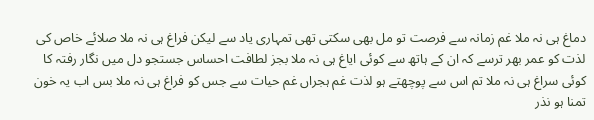دماغ ہی نہ ملا غم زمانہ سے فرصت تو مل بھی سکتی تھی تمہاری یاد سے لیکن فراغ ہی نہ ملا صلائے خاص کی لذت کو عمر بھر ترسے کہ ان کے ہاتھ سے کوئی ایاغ ہی نہ ملا بجز لطافت احساس جستجو دل میں نگار رفتہ کا کوئی سراغ ہی نہ ملا تم اس سے پوچھتے ہو لذت غم ہجراں غم حیات سے جس کو فراغ ہی نہ ملا بس اب یہ خون تمنا ہو نذر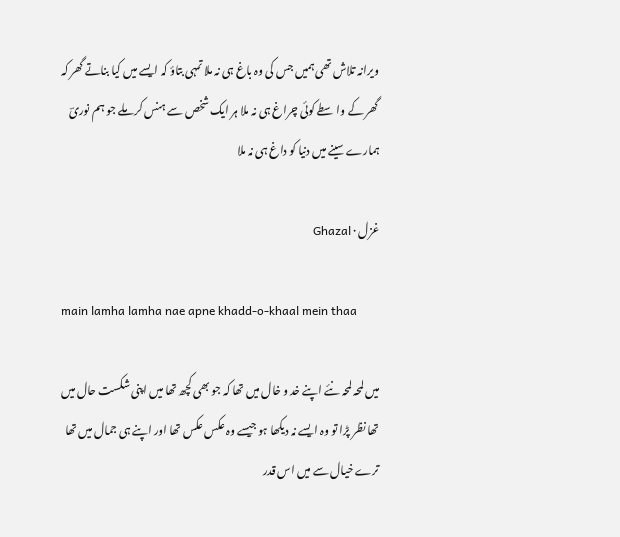ویرانہ تلاش تھی ہمیں جس کی وہ باغ ہی نہ ملا تمہی بتاؤ کہ ایسے میں کیا بناتے گھر کہ گھر کے واسطے کوئی چراغ ہی نہ ملا ہر ایک شخص سے ہنس کر ملے جو ہم نوریؔ ہمارے سینے میں دنیا کو داغ ہی نہ ملا

غزل · Ghazal

main lamha lamha nae apne khadd-o-khaal mein thaa

میں لمحہ لمحہ نئے اپنے خد و خال میں تھا کہ جو بھی کچھ تھا میں اپنی شکست حال میں تھا نظر پڑا تو وہ ایسے نہ دیکھا ہو جیسے وہ عکس عکس تھا اور اپنے ہی جمال میں تھا ترے خیال سے میں اس قدر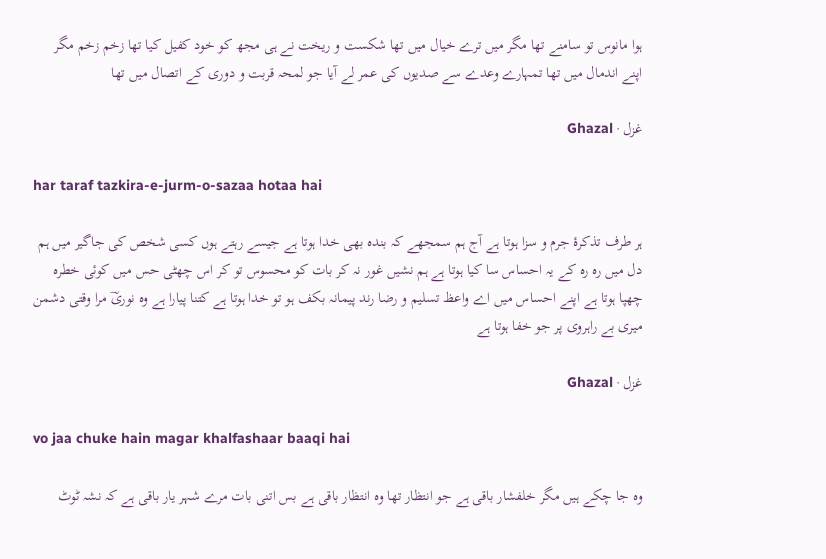ہوا مانوس تو سامنے تھا مگر میں ترے خیال میں تھا شکست و ریخت نے ہی مجھ کو خود کفیل کیا تھا زخم زخم مگر اپنے اندمال میں تھا تمہارے وعدے سے صدیوں کی عمر لے آیا جو لمحہ قربت و دوری کے اتصال میں تھا

غزل · Ghazal

har taraf tazkira-e-jurm-o-sazaa hotaa hai

ہر طرف تذکرۂ جرم و سزا ہوتا ہے آج ہم سمجھے کہ بندہ بھی خدا ہوتا ہے جیسے رہتے ہوں کسی شخص کی جاگیر میں ہم دل میں رہ رہ کے یہ احساس سا کیا ہوتا ہے ہم نشیں غور نہ کر بات کو محسوس تو کر اس چھٹی حس میں کوئی خطرہ چھپا ہوتا ہے اپنے احساس میں اے واعظ تسلیم و رضا رند پیمانہ بکف ہو تو خدا ہوتا ہے کتنا پیارا ہے وہ نوریؔ مرا وقتی دشمن میری بے راہروی پر جو خفا ہوتا ہے

غزل · Ghazal

vo jaa chuke hain magar khalfashaar baaqi hai

وہ جا چکے ہیں مگر خلفشار باقی ہے جو انتظار تھا وہ انتظار باقی ہے بس اتنی بات مرے شہر یار باقی ہے کہ نشہ ٹوٹ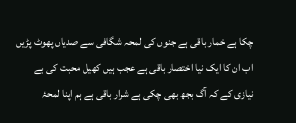چکا ہے خمار باقی ہے جنوں کی لمحہ شگافی سے صدیاں پھوٹ پڑیں اب ان کا ایک نیا اختصار باقی ہے عجب ہیں کھیل محبت کی بے نیازی کے کہ آگ بجھ بھی چکی ہے شرار باقی ہے ہم اپنا لمحۂ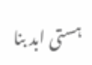ہستی ابد بنا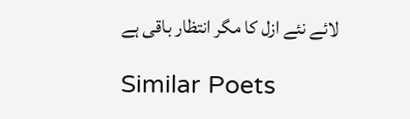لائے نئے ازل کا مگر انتظار باقی ہے

Similar Poets